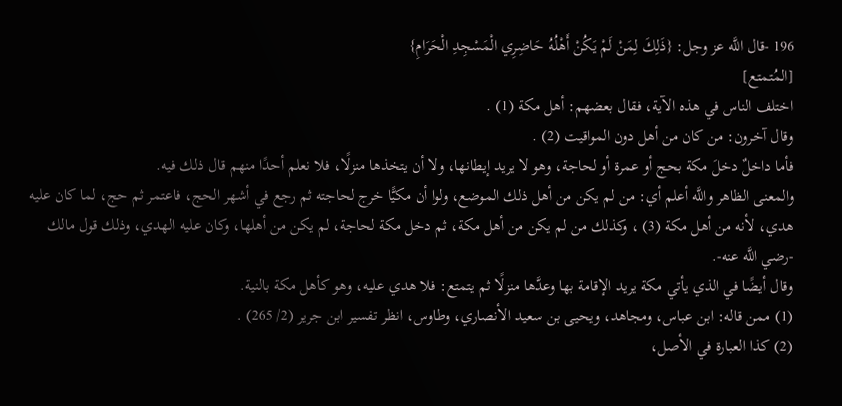196 -قال اللَّه عز وجل: {ذَلِكَ لِمَنْ لَمْ يَكُنْ أَهْلُهُ حَاضِرِي الْمَسْجِدِ الْحَرَامِ}
[المُتمتع]
اختلف الناس في هذه الآية، فقال بعضهم: أهل مكة (1) .
وقال آخرون: من كان من أهل دون المواقيت (2) .
فأما داخلٌ دخلَ مكة بحج أو عمرة أو لحاجة، وهو لا يريد إيطانها، ولا أن يتخذها منزلًا، فلا نعلم أحدًا منهم قال ذلك فيه.
والمعنى الظاهر واللَّه أعلم أي: من لم يكن من أهل ذلك الموضع، ولوا أن مكيًّا خرج لحاجته ثم رجع في أشهر الحج، فاعتمر ثم حج، لما كان عليه هدي، لأنه من أهل مكة (3) ، وكذلك من لم يكن من أهل مكة، ثم دخل مكة لحاجة، لم يكن من أهلها، وكان عليه الهدي، وذلك قول مالك -رضي اللَّه عنه-.
وقال أيضًا في الذي يأتي مكة يريد الإقامة بها وعدَّها منزلًا ثم يتمتع: فلا هدي عليه، وهو كأهل مكة بالنية.
(1) ممن قاله: ابن عباس، ومجاهد، ويحيى بن سعيد الأنصاري، وطاوس، انظر تفسير ابن جرير (2/ 265) .
(2) كذا العبارة في الأصل،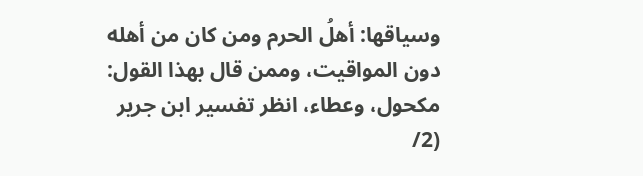وسياقها: أهلُ الحرم ومن كان من أهله دون المواقيت، وممن قال بهذا القول: مكحول، وعطاء، انظر تفسير ابن جرير (2/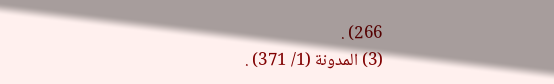266) .
(3) المدونة (1/ 371) .